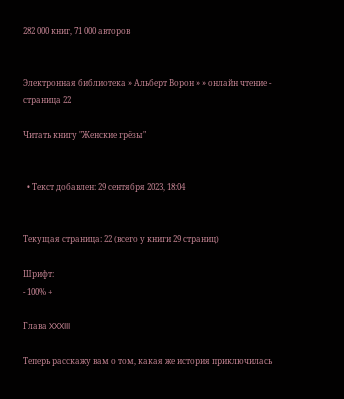282 000 книг, 71 000 авторов


Электронная библиотека » Альберт Ворон » » онлайн чтение - страница 22

Читать книгу "Женские грёзы"


  • Текст добавлен: 29 сентября 2023, 18:04


Текущая страница: 22 (всего у книги 29 страниц)

Шрифт:
- 100% +

Глава XXXIII

Теперь расскажу вам о том, какая же история приключилась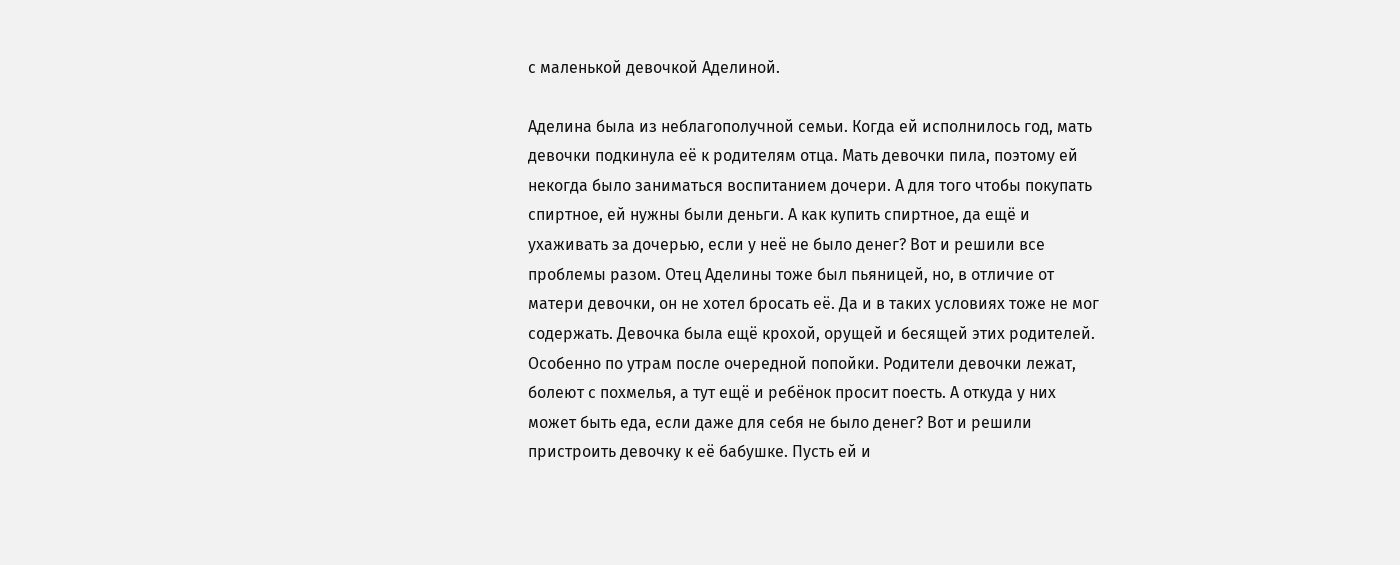с маленькой девочкой Аделиной.

Аделина была из неблагополучной семьи. Когда ей исполнилось год, мать девочки подкинула её к родителям отца. Мать девочки пила, поэтому ей некогда было заниматься воспитанием дочери. А для того чтобы покупать спиртное, ей нужны были деньги. А как купить спиртное, да ещё и ухаживать за дочерью, если у неё не было денег? Вот и решили все проблемы разом. Отец Аделины тоже был пьяницей, но, в отличие от матери девочки, он не хотел бросать её. Да и в таких условиях тоже не мог содержать. Девочка была ещё крохой, орущей и бесящей этих родителей. Особенно по утрам после очередной попойки. Родители девочки лежат, болеют с похмелья, а тут ещё и ребёнок просит поесть. А откуда у них может быть еда, если даже для себя не было денег? Вот и решили пристроить девочку к её бабушке. Пусть ей и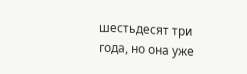шестьдесят три года, но она уже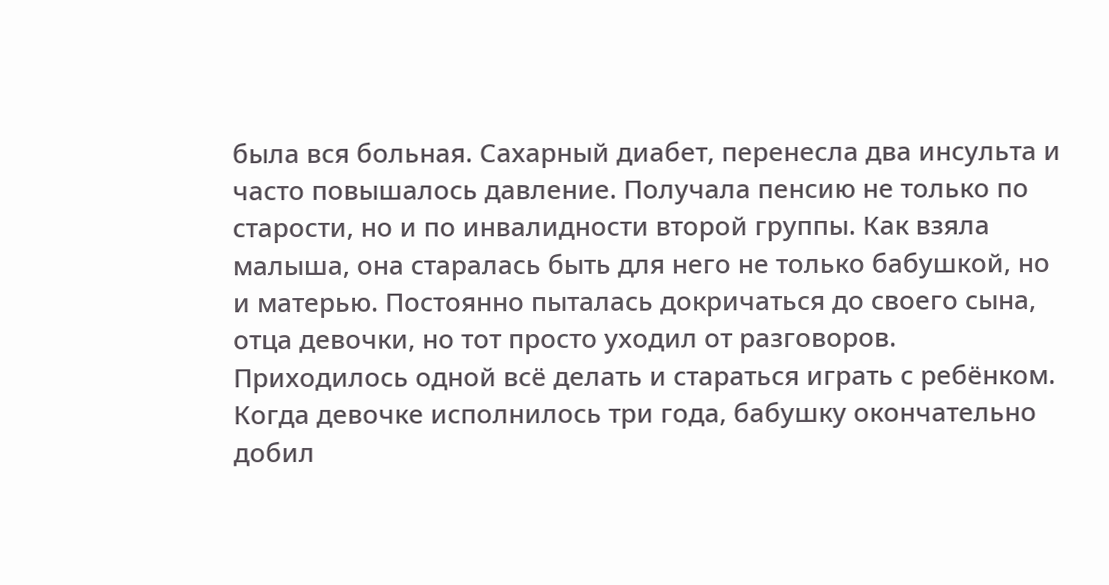была вся больная. Сахарный диабет, перенесла два инсульта и часто повышалось давление. Получала пенсию не только по старости, но и по инвалидности второй группы. Как взяла малыша, она старалась быть для него не только бабушкой, но и матерью. Постоянно пыталась докричаться до своего сына, отца девочки, но тот просто уходил от разговоров. Приходилось одной всё делать и стараться играть с ребёнком. Когда девочке исполнилось три года, бабушку окончательно добил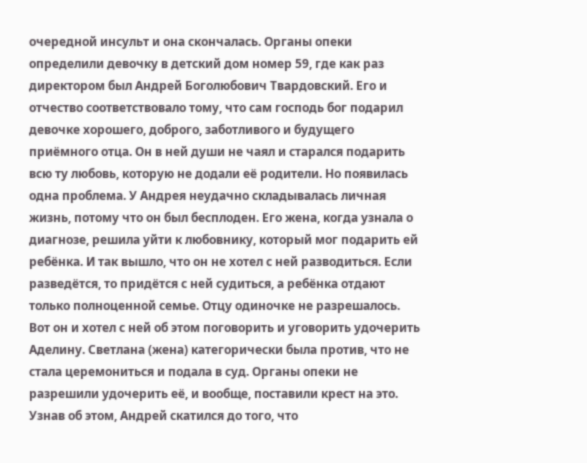очередной инсульт и она скончалась. Органы опеки определили девочку в детский дом номер 59, где как раз директором был Андрей Боголюбович Твардовский. Его и отчество соответствовало тому, что сам господь бог подарил девочке хорошего, доброго, заботливого и будущего приёмного отца. Он в ней души не чаял и старался подарить всю ту любовь, которую не додали её родители. Но появилась одна проблема. У Андрея неудачно складывалась личная жизнь, потому что он был бесплоден. Его жена, когда узнала о диагнозе, решила уйти к любовнику, который мог подарить ей ребёнка. И так вышло, что он не хотел с ней разводиться. Если разведётся, то придётся с ней судиться, а ребёнка отдают только полноценной семье. Отцу одиночке не разрешалось. Вот он и хотел с ней об этом поговорить и уговорить удочерить Аделину. Светлана (жена) категорически была против, что не стала церемониться и подала в суд. Органы опеки не разрешили удочерить её, и вообще, поставили крест на это. Узнав об этом, Андрей скатился до того, что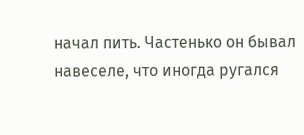начал пить. Частенько он бывал навеселе, что иногда ругался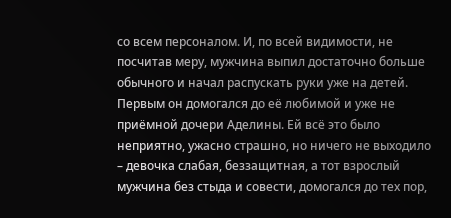со всем персоналом. И, по всей видимости, не посчитав меру, мужчина выпил достаточно больше обычного и начал распускать руки уже на детей. Первым он домогался до её любимой и уже не приёмной дочери Аделины. Ей всё это было неприятно, ужасно страшно, но ничего не выходило – девочка слабая, беззащитная, а тот взрослый мужчина без стыда и совести, домогался до тех пор,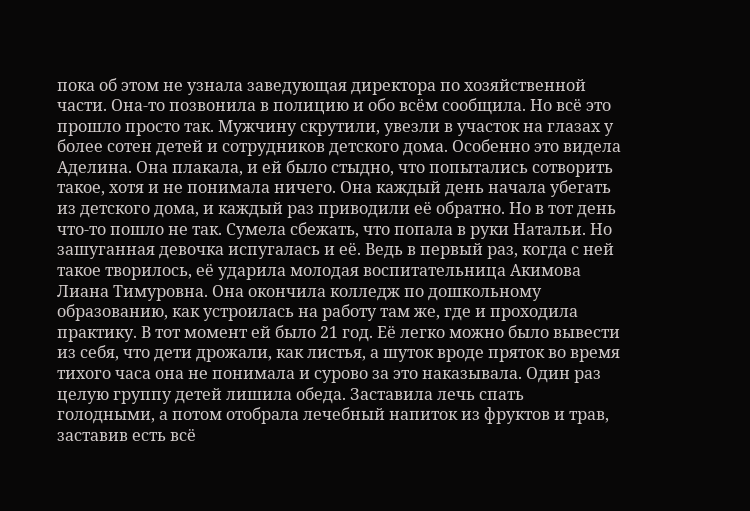пока об этом не узнала заведующая директора по хозяйственной части. Она-то позвонила в полицию и обо всём сообщила. Но всё это прошло просто так. Мужчину скрутили, увезли в участок на глазах у более сотен детей и сотрудников детского дома. Особенно это видела Аделина. Она плакала, и ей было стыдно, что попытались сотворить такое, хотя и не понимала ничего. Она каждый день начала убегать из детского дома, и каждый раз приводили её обратно. Но в тот день что-то пошло не так. Сумела сбежать, что попала в руки Натальи. Но зашуганная девочка испугалась и её. Ведь в первый раз, когда с ней такое творилось, её ударила молодая воспитательница Акимова Лиана Тимуровна. Она окончила колледж по дошкольному образованию, как устроилась на работу там же, где и проходила практику. В тот момент ей было 21 год. Её легко можно было вывести из себя, что дети дрожали, как листья, а шуток вроде пряток во время тихого часа она не понимала и сурово за это наказывала. Один раз целую группу детей лишила обеда. Заставила лечь спать голодными, а потом отобрала лечебный напиток из фруктов и трав, заставив есть всё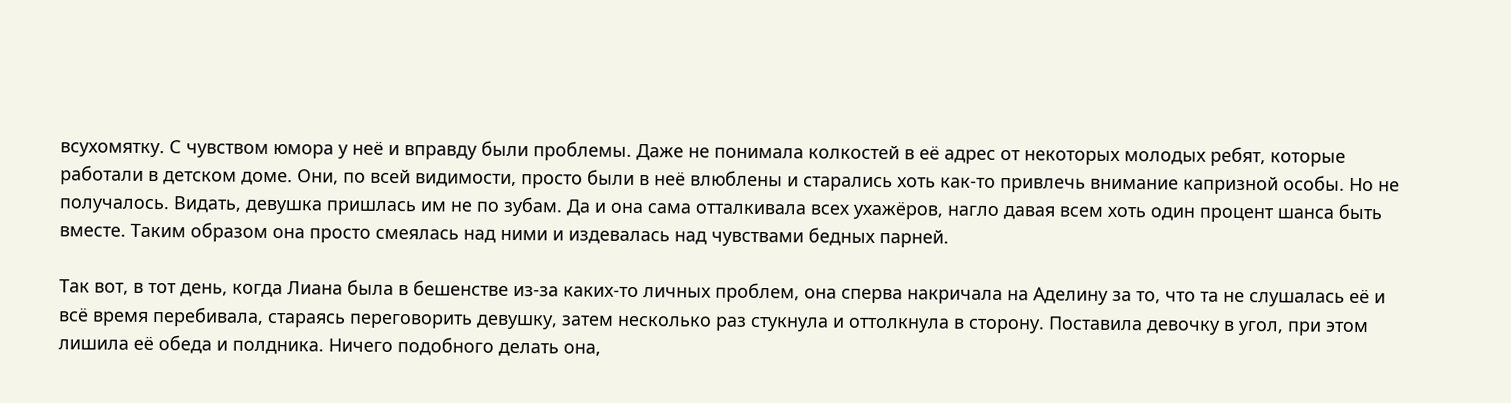всухомятку. С чувством юмора у неё и вправду были проблемы. Даже не понимала колкостей в её адрес от некоторых молодых ребят, которые работали в детском доме. Они, по всей видимости, просто были в неё влюблены и старались хоть как-то привлечь внимание капризной особы. Но не получалось. Видать, девушка пришлась им не по зубам. Да и она сама отталкивала всех ухажёров, нагло давая всем хоть один процент шанса быть вместе. Таким образом она просто смеялась над ними и издевалась над чувствами бедных парней.

Так вот, в тот день, когда Лиана была в бешенстве из-за каких-то личных проблем, она сперва накричала на Аделину за то, что та не слушалась её и всё время перебивала, стараясь переговорить девушку, затем несколько раз стукнула и оттолкнула в сторону. Поставила девочку в угол, при этом лишила её обеда и полдника. Ничего подобного делать она,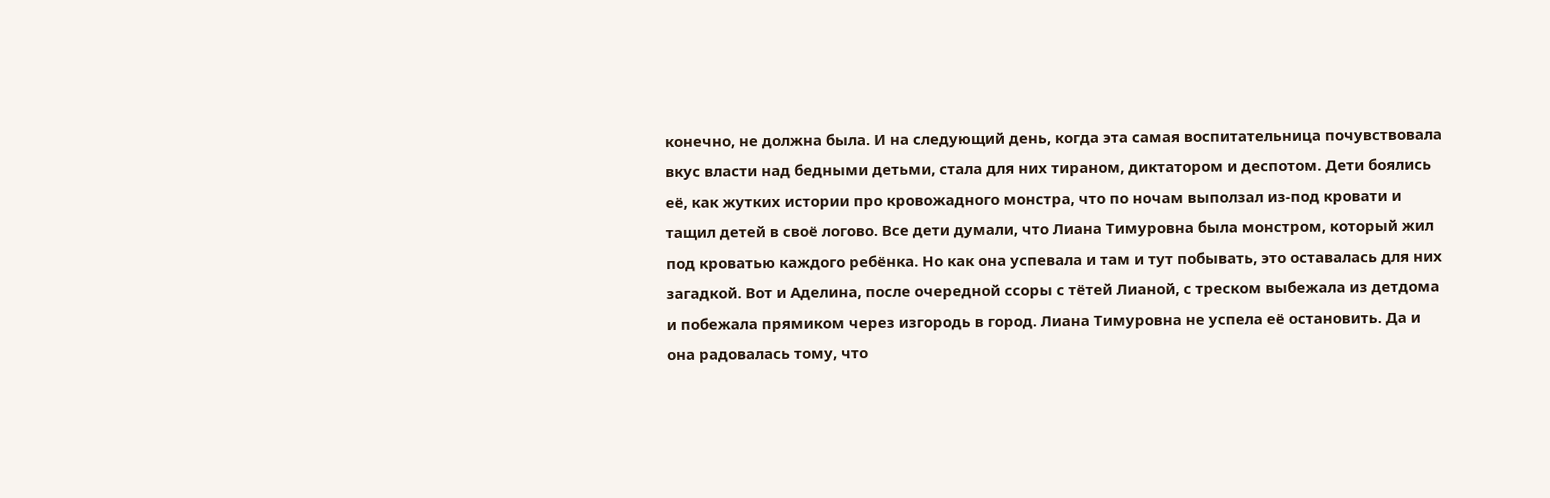конечно, не должна была. И на следующий день, когда эта самая воспитательница почувствовала вкус власти над бедными детьми, стала для них тираном, диктатором и деспотом. Дети боялись её, как жутких истории про кровожадного монстра, что по ночам выползал из-под кровати и тащил детей в своё логово. Все дети думали, что Лиана Тимуровна была монстром, который жил под кроватью каждого ребёнка. Но как она успевала и там и тут побывать, это оставалась для них загадкой. Вот и Аделина, после очередной ссоры с тётей Лианой, с треском выбежала из детдома и побежала прямиком через изгородь в город. Лиана Тимуровна не успела её остановить. Да и она радовалась тому, что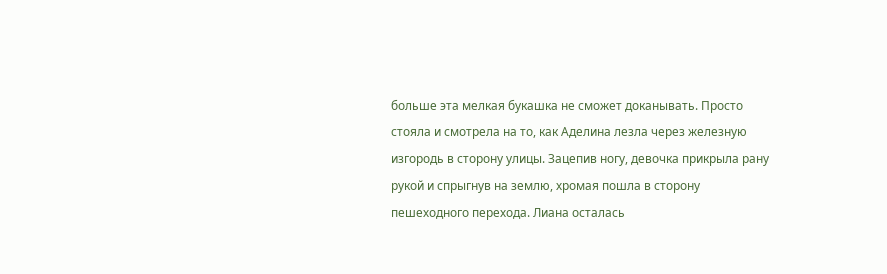больше эта мелкая букашка не сможет доканывать. Просто стояла и смотрела на то, как Аделина лезла через железную изгородь в сторону улицы. Зацепив ногу, девочка прикрыла рану рукой и спрыгнув на землю, хромая пошла в сторону пешеходного перехода. Лиана осталась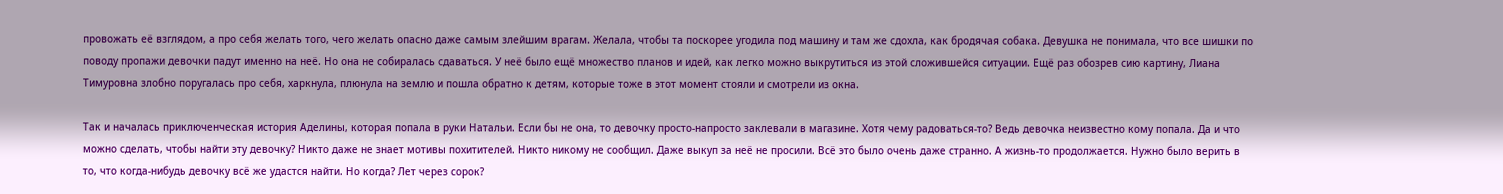провожать её взглядом, а про себя желать того, чего желать опасно даже самым злейшим врагам. Желала, чтобы та поскорее угодила под машину и там же сдохла, как бродячая собака. Девушка не понимала, что все шишки по поводу пропажи девочки падут именно на неё. Но она не собиралась сдаваться. У неё было ещё множество планов и идей, как легко можно выкрутиться из этой сложившейся ситуации. Ещё раз обозрев сию картину, Лиана Тимуровна злобно поругалась про себя, харкнула, плюнула на землю и пошла обратно к детям, которые тоже в этот момент стояли и смотрели из окна.

Так и началась приключенческая история Аделины, которая попала в руки Натальи. Если бы не она, то девочку просто-напросто заклевали в магазине. Хотя чему радоваться-то? Ведь девочка неизвестно кому попала. Да и что можно сделать, чтобы найти эту девочку? Никто даже не знает мотивы похитителей. Никто никому не сообщил. Даже выкуп за неё не просили. Всё это было очень даже странно. А жизнь-то продолжается. Нужно было верить в то, что когда-нибудь девочку всё же удастся найти. Но когда? Лет через сорок?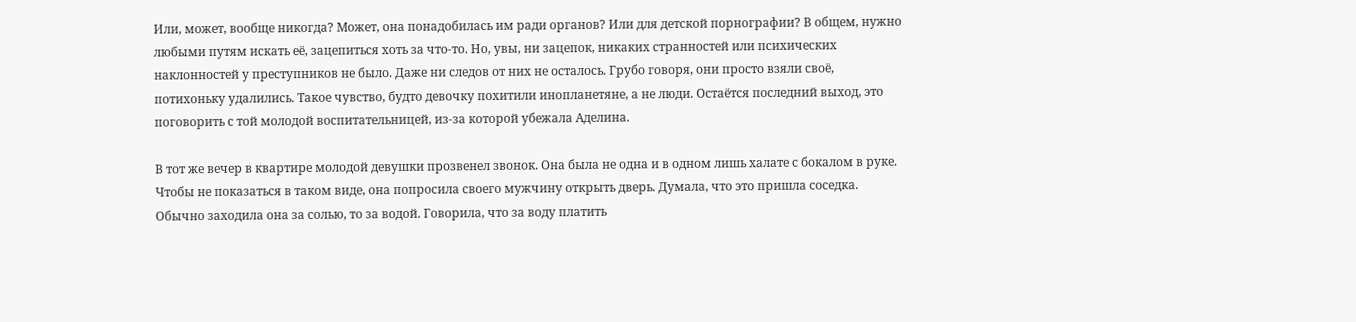Или, может, вообще никогда? Может, она понадобилась им ради органов? Или для детской порнографии? В общем, нужно любыми путям искать её, зацепиться хоть за что-то. Но, увы, ни зацепок, никаких странностей или психических наклонностей у преступников не было. Даже ни следов от них не осталось. Грубо говоря, они просто взяли своё, потихоньку удалились. Такое чувство, будто девочку похитили инопланетяне, а не люди. Остаётся последний выход, это поговорить с той молодой воспитательницей, из-за которой убежала Аделина.

В тот же вечер в квартире молодой девушки прозвенел звонок. Она была не одна и в одном лишь халате с бокалом в руке. Чтобы не показаться в таком виде, она попросила своего мужчину открыть дверь. Думала, что это пришла соседка. Обычно заходила она за солью, то за водой. Говорила, что за воду платить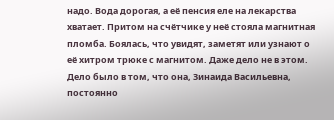надо. Вода дорогая, а её пенсия еле на лекарства хватает. Притом на счётчике у неё стояла магнитная пломба. Боялась, что увидят, заметят или узнают о её хитром трюке с магнитом. Даже дело не в этом. Дело было в том, что она, Зинаида Васильевна, постоянно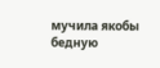мучила якобы бедную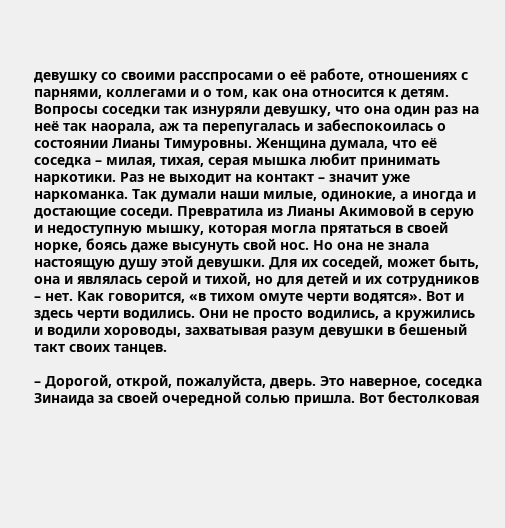девушку со своими расспросами о её работе, отношениях с парнями, коллегами и о том, как она относится к детям. Вопросы соседки так изнуряли девушку, что она один раз на неё так наорала, аж та перепугалась и забеспокоилась о состоянии Лианы Тимуровны. Женщина думала, что её соседка – милая, тихая, серая мышка любит принимать наркотики. Раз не выходит на контакт – значит уже наркоманка. Так думали наши милые, одинокие, а иногда и достающие соседи. Превратила из Лианы Акимовой в серую и недоступную мышку, которая могла прятаться в своей норке, боясь даже высунуть свой нос. Но она не знала настоящую душу этой девушки. Для их соседей, может быть, она и являлась серой и тихой, но для детей и их сотрудников – нет. Как говорится, «в тихом омуте черти водятся». Вот и здесь черти водились. Они не просто водились, а кружились и водили хороводы, захватывая разум девушки в бешеный такт своих танцев.

– Дорогой, открой, пожалуйста, дверь. Это наверное, соседка Зинаида за своей очередной солью пришла. Вот бестолковая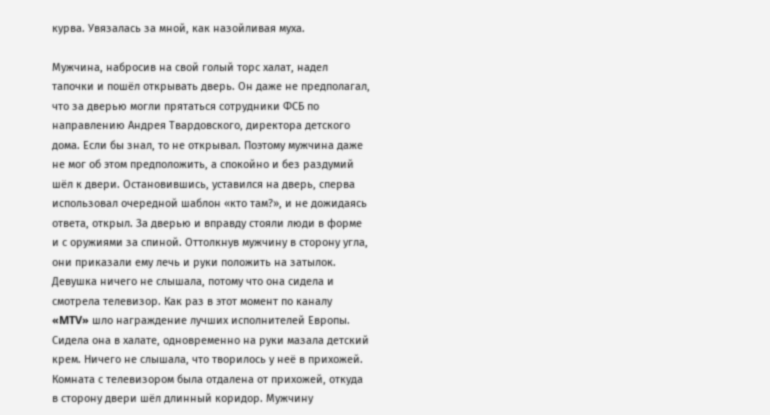курва. Увязалась за мной, как назойливая муха.

Мужчина, набросив на свой голый торс халат, надел тапочки и пошёл открывать дверь. Он даже не предполагал, что за дверью могли прятаться сотрудники ФСБ по направлению Андрея Твардовского, директора детского дома. Если бы знал, то не открывал. Поэтому мужчина даже не мог об этом предположить, а спокойно и без раздумий шёл к двери. Остановившись, уставился на дверь, сперва использовал очередной шаблон «кто там?», и не дожидаясь ответа, открыл. За дверью и вправду стояли люди в форме и с оружиями за спиной. Оттолкнув мужчину в сторону угла, они приказали ему лечь и руки положить на затылок. Девушка ничего не слышала, потому что она сидела и смотрела телевизор. Как раз в этот момент по каналу «MTV» шло награждение лучших исполнителей Европы. Сидела она в халате, одновременно на руки мазала детский крем. Ничего не слышала, что творилось у неё в прихожей. Комната с телевизором была отдалена от прихожей, откуда в сторону двери шёл длинный коридор. Мужчину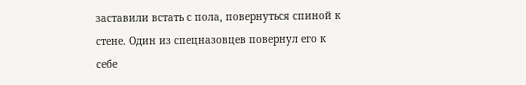заставили встать с пола, повернуться спиной к стене. Один из спецназовцев повернул его к себе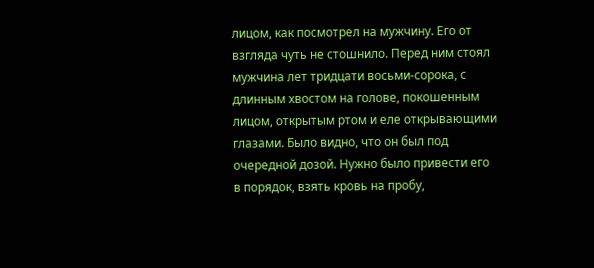лицом, как посмотрел на мужчину. Его от взгляда чуть не стошнило. Перед ним стоял мужчина лет тридцати восьми-сорока, с длинным хвостом на голове, покошенным лицом, открытым ртом и еле открывающими глазами. Было видно, что он был под очередной дозой. Нужно было привести его в порядок, взять кровь на пробу,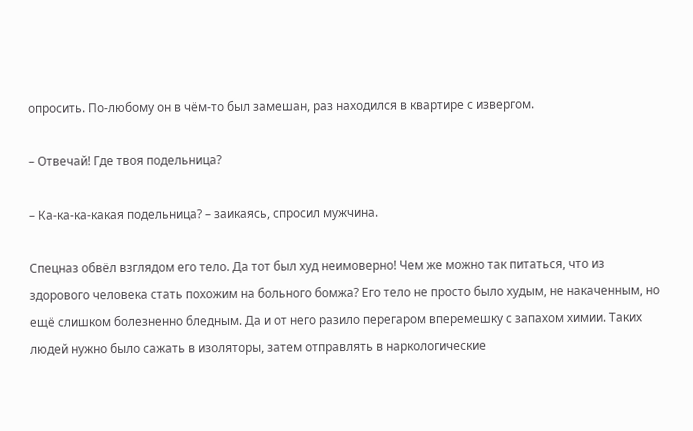опросить. По-любому он в чём-то был замешан, раз находился в квартире с извергом.

– Отвечай! Где твоя подельница?

– Ка-ка-ка-какая подельница? – заикаясь, спросил мужчина.

Спецназ обвёл взглядом его тело. Да тот был худ неимоверно! Чем же можно так питаться, что из здорового человека стать похожим на больного бомжа? Его тело не просто было худым, не накаченным, но ещё слишком болезненно бледным. Да и от него разило перегаром вперемешку с запахом химии. Таких людей нужно было сажать в изоляторы, затем отправлять в наркологические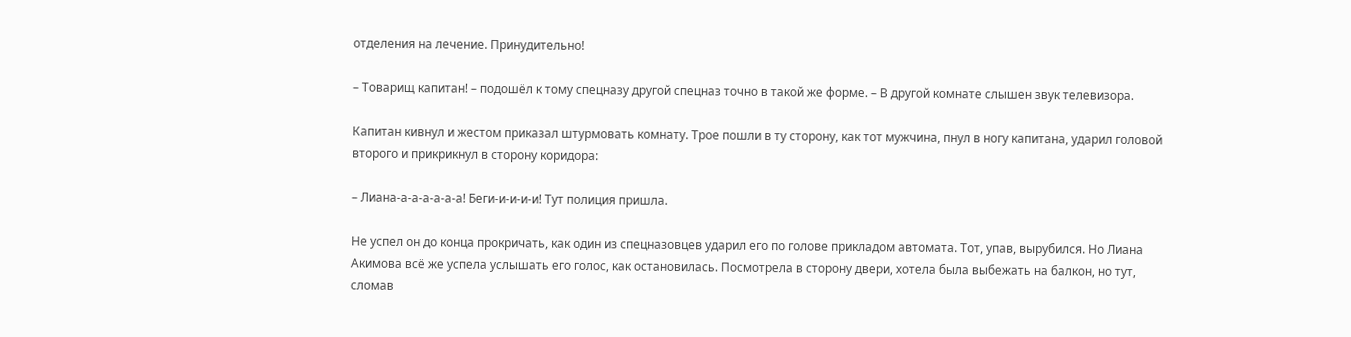отделения на лечение. Принудительно!

– Товарищ капитан! – подошёл к тому спецназу другой спецназ точно в такой же форме. – В другой комнате слышен звук телевизора.

Капитан кивнул и жестом приказал штурмовать комнату. Трое пошли в ту сторону, как тот мужчина, пнул в ногу капитана, ударил головой второго и прикрикнул в сторону коридора:

– Лиана-а-а-а-а-а-а! Беги-и-и-и-и! Тут полиция пришла.

Не успел он до конца прокричать, как один из спецназовцев ударил его по голове прикладом автомата. Тот, упав, вырубился. Но Лиана Акимова всё же успела услышать его голос, как остановилась. Посмотрела в сторону двери, хотела была выбежать на балкон, но тут, сломав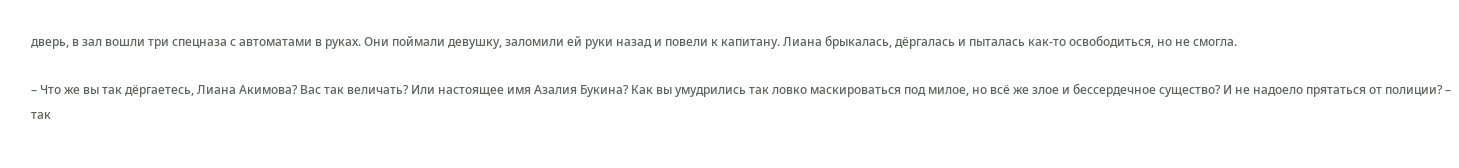дверь, в зал вошли три спецназа с автоматами в руках. Они поймали девушку, заломили ей руки назад и повели к капитану. Лиана брыкалась, дёргалась и пыталась как-то освободиться, но не смогла.

– Что же вы так дёргаетесь, Лиана Акимова? Вас так величать? Или настоящее имя Азалия Букина? Как вы умудрились так ловко маскироваться под милое, но всё же злое и бессердечное существо? И не надоело прятаться от полиции? – так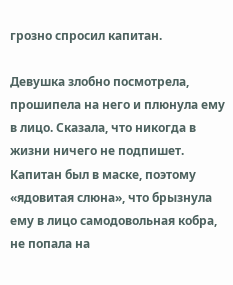грозно спросил капитан.

Девушка злобно посмотрела, прошипела на него и плюнула ему в лицо. Сказала, что никогда в жизни ничего не подпишет. Капитан был в маске, поэтому «ядовитая слюна», что брызнула ему в лицо самодовольная кобра, не попала на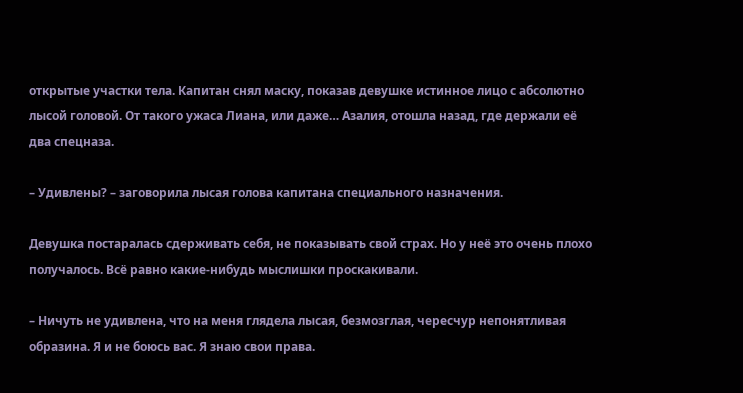открытые участки тела. Капитан снял маску, показав девушке истинное лицо с абсолютно лысой головой. От такого ужаса Лиана, или даже… Азалия, отошла назад, где держали её два спецназа.

– Удивлены? – заговорила лысая голова капитана специального назначения.

Девушка постаралась сдерживать себя, не показывать свой страх. Но у неё это очень плохо получалось. Всё равно какие-нибудь мыслишки проскакивали.

– Ничуть не удивлена, что на меня глядела лысая, безмозглая, чересчур непонятливая образина. Я и не боюсь вас. Я знаю свои права.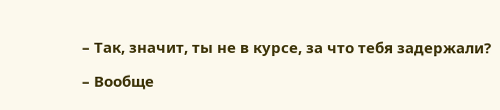– Так, значит, ты не в курсе, за что тебя задержали?

– Вообще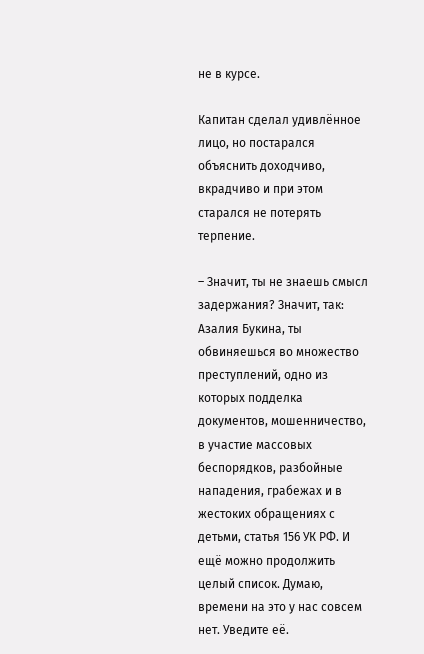не в курсе.

Капитан сделал удивлённое лицо, но постарался объяснить доходчиво, вкрадчиво и при этом старался не потерять терпение.

– Значит, ты не знаешь смысл задержания? Значит, так: Азалия Букина, ты обвиняешься во множество преступлений, одно из которых подделка документов, мошенничество, в участие массовых беспорядков, разбойные нападения, грабежах и в жестоких обращениях с детьми, статья 156 УК РФ. И ещё можно продолжить целый список. Думаю, времени на это у нас совсем нет. Уведите её.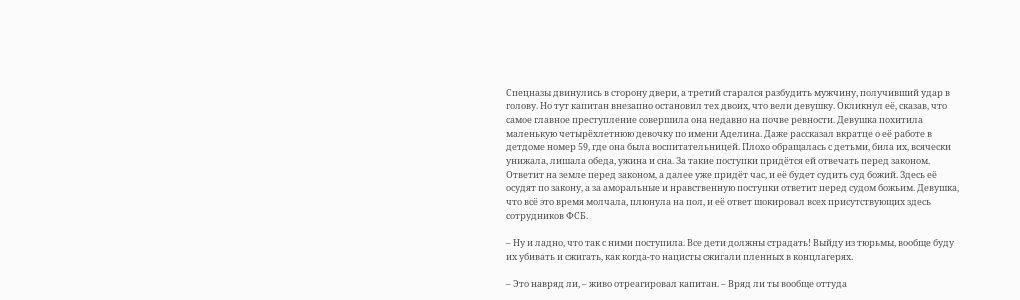Спецназы двинулись в сторону двери, а третий старался разбудить мужчину, получивший удар в голову. Но тут капитан внезапно остановил тех двоих, что вели девушку. Окликнул её, сказав, что самое главное преступление совершила она недавно на почве ревности. Девушка похитила маленькую четырёхлетнюю девочку по имени Аделина. Даже рассказал вкратце о её работе в детдоме номер 59, где она была воспитательницей. Плохо обращалась с детьми, била их, всячески унижала, лишала обеда, ужина и сна. За такие поступки придётся ей отвечать перед законом. Ответит на земле перед законом, а далее уже придёт час, и её будет судить суд божий. Здесь её осудят по закону, а за аморальные и нравственную поступки ответит перед судом божьим. Девушка, что всё это время молчала, плюнула на пол, и её ответ шокировал всех присутствующих здесь сотрудников ФСБ.

– Ну и ладно, что так с ними поступила. Все дети должны страдать! Выйду из тюрьмы, вообще буду их убивать и сжигать, как когда-то нацисты сжигали пленных в концлагерях.

– Это навряд ли, – живо отреагировал капитан. – Вряд ли ты вообще оттуда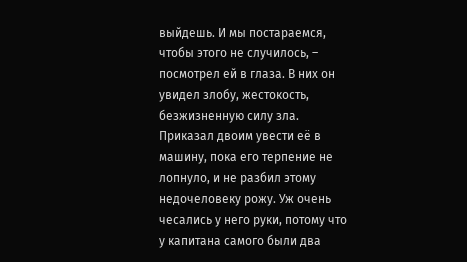выйдешь. И мы постараемся, чтобы этого не случилось, – посмотрел ей в глаза. В них он увидел злобу, жестокость, безжизненную силу зла. Приказал двоим увести её в машину, пока его терпение не лопнуло, и не разбил этому недочеловеку рожу. Уж очень чесались у него руки, потому что у капитана самого были два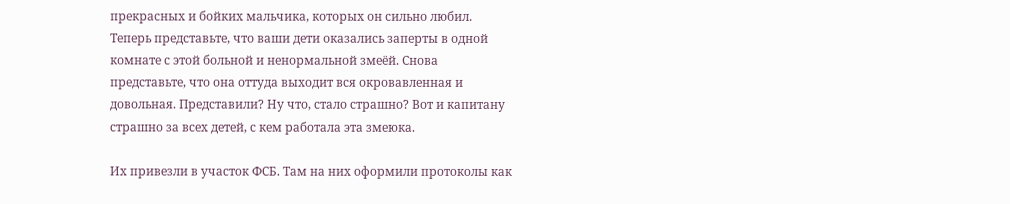прекрасных и бойких мальчика, которых он сильно любил. Теперь представьте, что ваши дети оказались заперты в одной комнате с этой больной и ненормальной змеёй. Снова представьте, что она оттуда выходит вся окровавленная и довольная. Представили? Ну что, стало страшно? Вот и капитану страшно за всех детей, с кем работала эта змеюка.

Их привезли в участок ФСБ. Там на них оформили протоколы как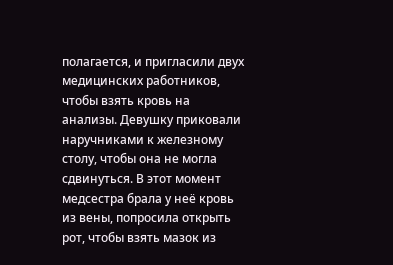полагается, и пригласили двух медицинских работников, чтобы взять кровь на анализы. Девушку приковали наручниками к железному столу, чтобы она не могла сдвинуться. В этот момент медсестра брала у неё кровь из вены, попросила открыть рот, чтобы взять мазок из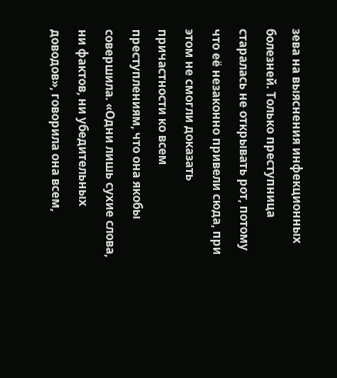зева на выяснения инфекционных болезней. Только преступница старалась не открывать рот, потому что её незаконно привели сюда, при этом не смогли доказать причастности ко всем преступлениям, что она якобы совершила. «Одни лишь сухие слова, ни фактов, ни убедительных доводов», говорила она всем,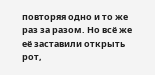повторяя одно и то же раз за разом. Но всё же её заставили открыть рот,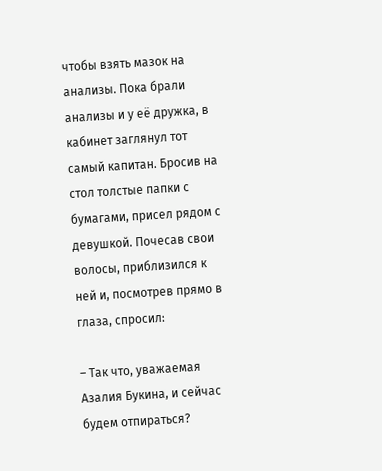чтобы взять мазок на анализы. Пока брали анализы и у её дружка, в кабинет заглянул тот самый капитан. Бросив на стол толстые папки с бумагами, присел рядом с девушкой. Почесав свои волосы, приблизился к ней и, посмотрев прямо в глаза, спросил:

– Так что, уважаемая Азалия Букина, и сейчас будем отпираться?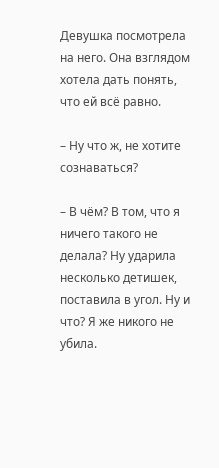Девушка посмотрела на него. Она взглядом хотела дать понять, что ей всё равно.

– Ну что ж, не хотите сознаваться?

– В чём? В том, что я ничего такого не делала? Ну ударила несколько детишек, поставила в угол. Ну и что? Я же никого не убила.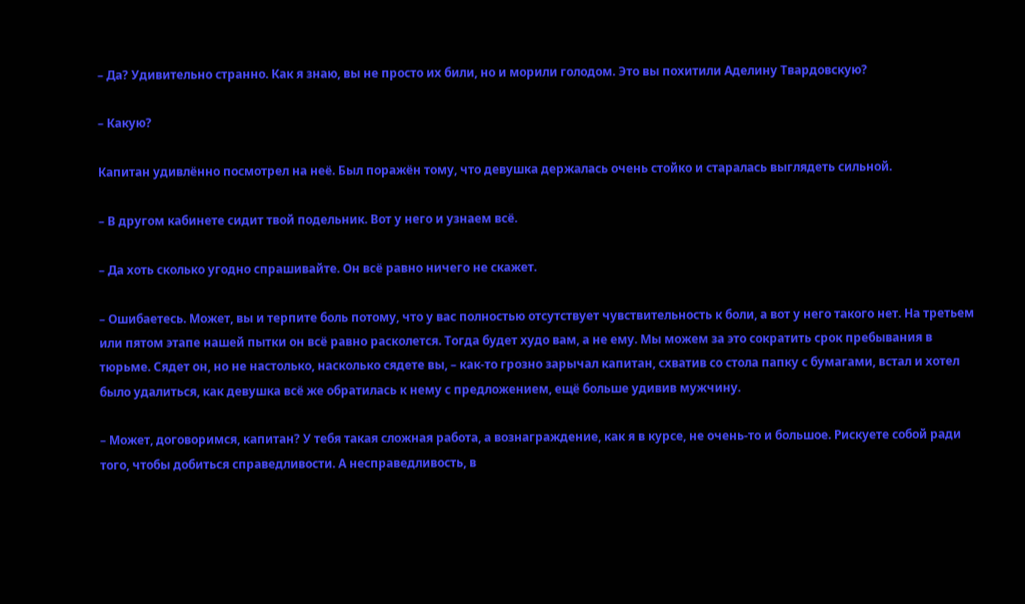– Да? Удивительно странно. Как я знаю, вы не просто их били, но и морили голодом. Это вы похитили Аделину Твардовскую?

– Какую?

Капитан удивлённо посмотрел на неё. Был поражён тому, что девушка держалась очень стойко и старалась выглядеть сильной.

– В другом кабинете сидит твой подельник. Вот у него и узнаем всё.

– Да хоть сколько угодно спрашивайте. Он всё равно ничего не скажет.

– Ошибаетесь. Может, вы и терпите боль потому, что у вас полностью отсутствует чувствительность к боли, а вот у него такого нет. На третьем или пятом этапе нашей пытки он всё равно расколется. Тогда будет худо вам, а не ему. Мы можем за это сократить срок пребывания в тюрьме. Сядет он, но не настолько, насколько сядете вы, – как-то грозно зарычал капитан, схватив со стола папку с бумагами, встал и хотел было удалиться, как девушка всё же обратилась к нему с предложением, ещё больше удивив мужчину.

– Может, договоримся, капитан? У тебя такая сложная работа, а вознаграждение, как я в курсе, не очень-то и большое. Рискуете собой ради того, чтобы добиться справедливости. А несправедливость, в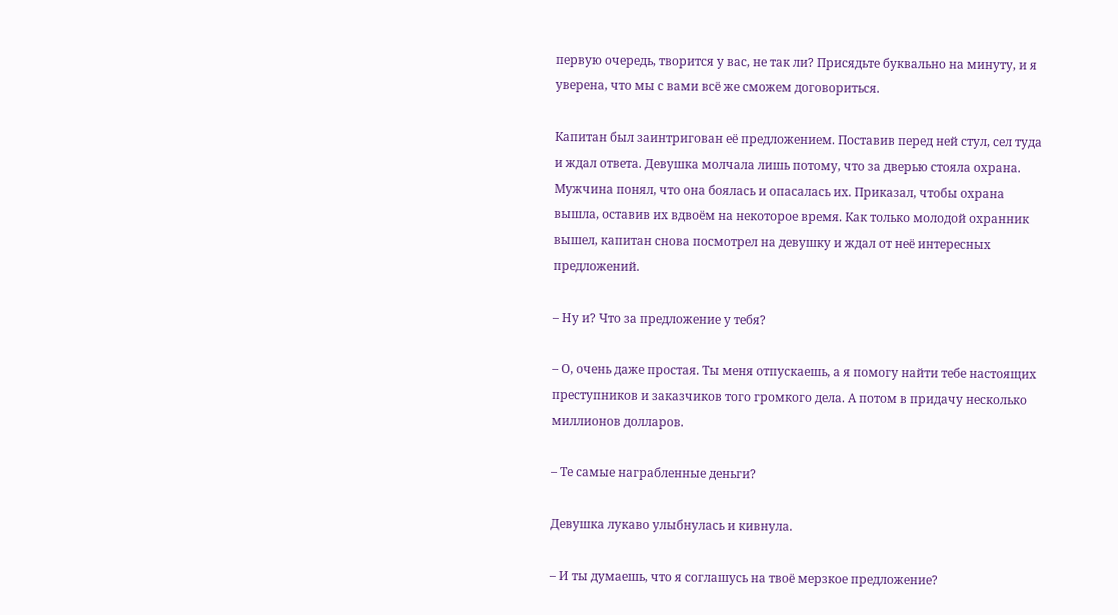первую очередь, творится у вас, не так ли? Присядьте буквально на минуту, и я уверена, что мы с вами всё же сможем договориться.

Капитан был заинтригован её предложением. Поставив перед ней стул, сел туда и ждал ответа. Девушка молчала лишь потому, что за дверью стояла охрана. Мужчина понял, что она боялась и опасалась их. Приказал, чтобы охрана вышла, оставив их вдвоём на некоторое время. Как только молодой охранник вышел, капитан снова посмотрел на девушку и ждал от неё интересных предложений.

– Ну и? Что за предложение у тебя?

– О, очень даже простая. Ты меня отпускаешь, а я помогу найти тебе настоящих преступников и заказчиков того громкого дела. А потом в придачу несколько миллионов долларов.

– Те самые награбленные деньги?

Девушка лукаво улыбнулась и кивнула.

– И ты думаешь, что я соглашусь на твоё мерзкое предложение?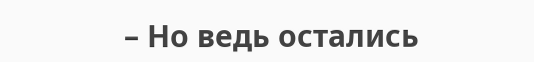– Но ведь остались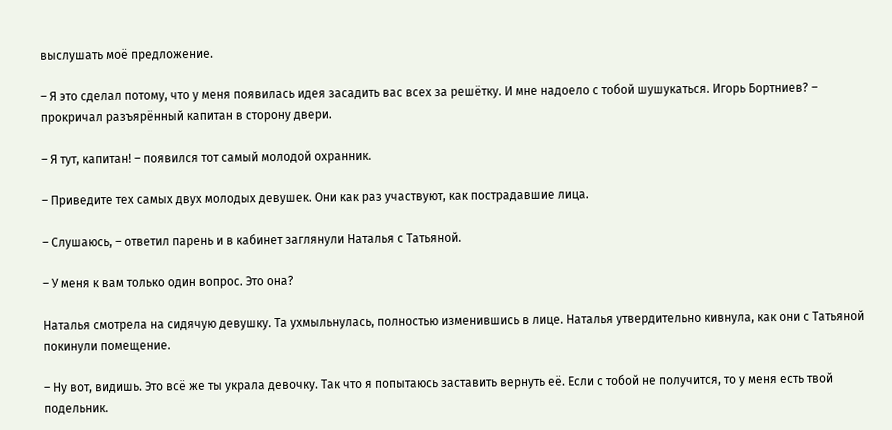выслушать моё предложение.

– Я это сделал потому, что у меня появилась идея засадить вас всех за решётку. И мне надоело с тобой шушукаться. Игорь Бортниев? – прокричал разъярённый капитан в сторону двери.

– Я тут, капитан! – появился тот самый молодой охранник.

– Приведите тех самых двух молодых девушек. Они как раз участвуют, как пострадавшие лица.

– Слушаюсь, – ответил парень и в кабинет заглянули Наталья с Татьяной.

– У меня к вам только один вопрос. Это она?

Наталья смотрела на сидячую девушку. Та ухмыльнулась, полностью изменившись в лице. Наталья утвердительно кивнула, как они с Татьяной покинули помещение.

– Ну вот, видишь. Это всё же ты украла девочку. Так что я попытаюсь заставить вернуть её. Если с тобой не получится, то у меня есть твой подельник.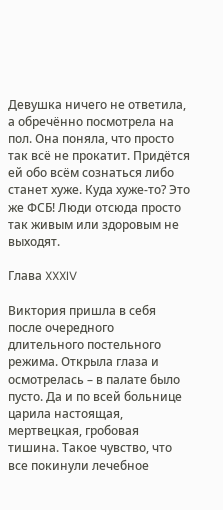Девушка ничего не ответила, а обречённо посмотрела на пол. Она поняла, что просто так всё не прокатит. Придётся ей обо всём сознаться либо станет хуже. Куда хуже-то? Это же ФСБ! Люди отсюда просто так живым или здоровым не выходят.

Глава XXXIV

Виктория пришла в себя после очередного длительного постельного режима. Открыла глаза и осмотрелась – в палате было пусто. Да и по всей больнице царила настоящая, мертвецкая, гробовая тишина. Такое чувство, что все покинули лечебное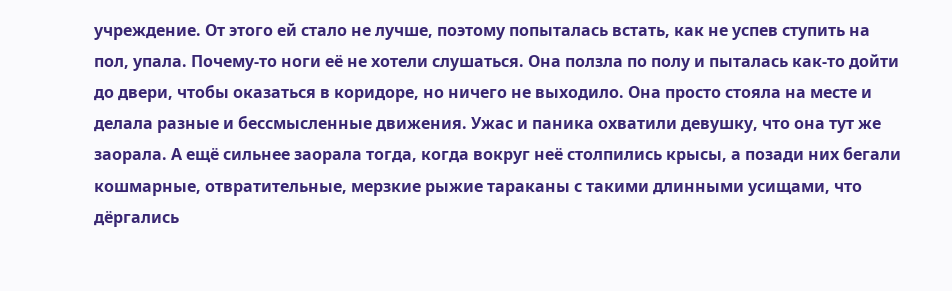учреждение. От этого ей стало не лучше, поэтому попыталась встать, как не успев ступить на пол, упала. Почему-то ноги её не хотели слушаться. Она ползла по полу и пыталась как-то дойти до двери, чтобы оказаться в коридоре, но ничего не выходило. Она просто стояла на месте и делала разные и бессмысленные движения. Ужас и паника охватили девушку, что она тут же заорала. А ещё сильнее заорала тогда, когда вокруг неё столпились крысы, а позади них бегали кошмарные, отвратительные, мерзкие рыжие тараканы с такими длинными усищами, что дёргались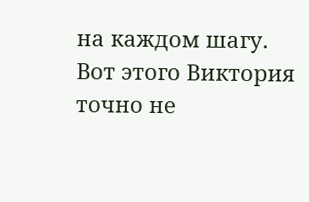на каждом шагу. Вот этого Виктория точно не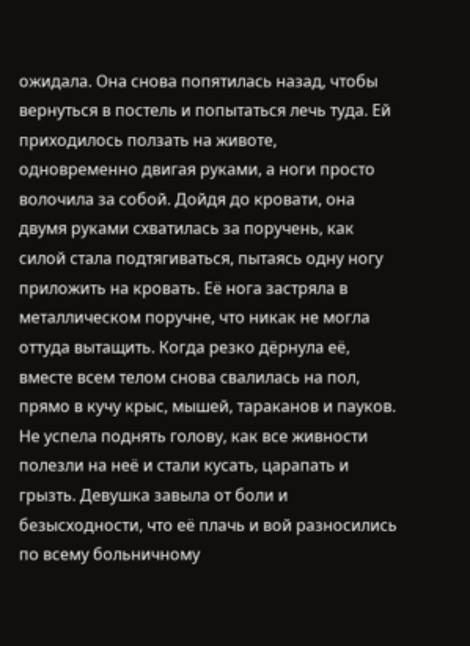ожидала. Она снова попятилась назад, чтобы вернуться в постель и попытаться лечь туда. Ей приходилось ползать на животе, одновременно двигая руками, а ноги просто волочила за собой. Дойдя до кровати, она двумя руками схватилась за поручень, как силой стала подтягиваться, пытаясь одну ногу приложить на кровать. Её нога застряла в металлическом поручне, что никак не могла оттуда вытащить. Когда резко дёрнула её, вместе всем телом снова свалилась на пол, прямо в кучу крыс, мышей, тараканов и пауков. Не успела поднять голову, как все живности полезли на неё и стали кусать, царапать и грызть. Девушка завыла от боли и безысходности, что её плачь и вой разносились по всему больничному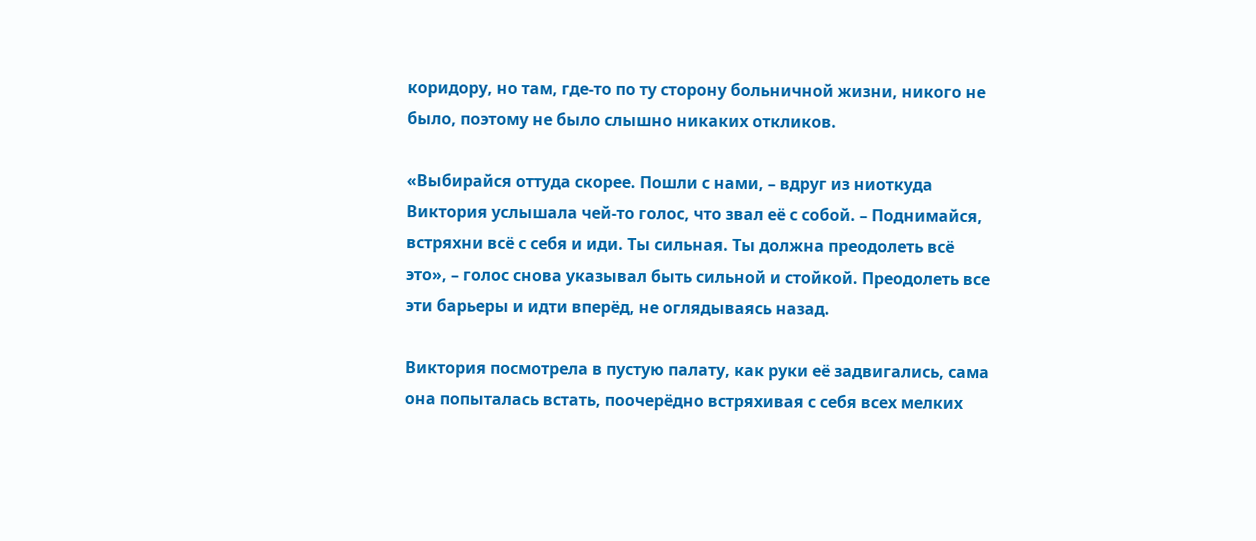коридору, но там, где-то по ту сторону больничной жизни, никого не было, поэтому не было слышно никаких откликов.

«Выбирайся оттуда скорее. Пошли с нами, – вдруг из ниоткуда Виктория услышала чей-то голос, что звал её с собой. – Поднимайся, встряхни всё с себя и иди. Ты сильная. Ты должна преодолеть всё это», – голос снова указывал быть сильной и стойкой. Преодолеть все эти барьеры и идти вперёд, не оглядываясь назад.

Виктория посмотрела в пустую палату, как руки её задвигались, сама она попыталась встать, поочерёдно встряхивая с себя всех мелких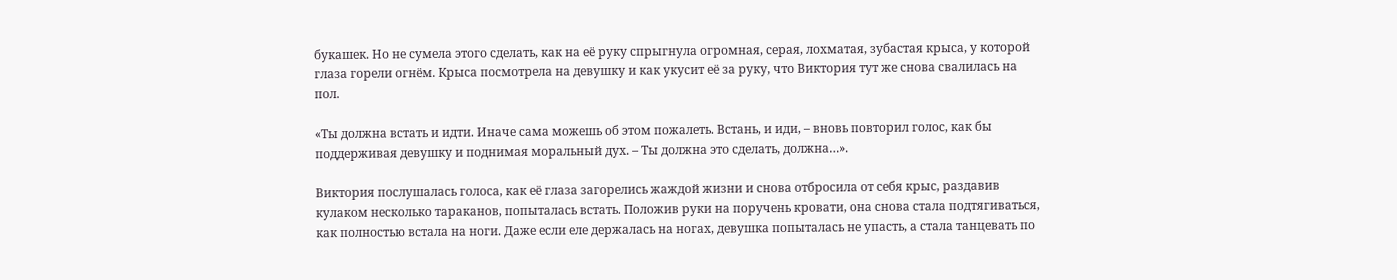букашек. Но не сумела этого сделать, как на её руку спрыгнула огромная, серая, лохматая, зубастая крыса, у которой глаза горели огнём. Крыса посмотрела на девушку и как укусит её за руку, что Виктория тут же снова свалилась на пол.

«Ты должна встать и идти. Иначе сама можешь об этом пожалеть. Встань, и иди, – вновь повторил голос, как бы поддерживая девушку и поднимая моральный дух. – Ты должна это сделать, должна…».

Виктория послушалась голоса, как её глаза загорелись жаждой жизни и снова отбросила от себя крыс, раздавив кулаком несколько тараканов, попыталась встать. Положив руки на поручень кровати, она снова стала подтягиваться, как полностью встала на ноги. Даже если еле держалась на ногах, девушка попыталась не упасть, а стала танцевать по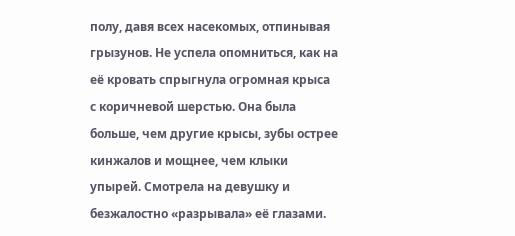полу, давя всех насекомых, отпинывая грызунов. Не успела опомниться, как на её кровать спрыгнула огромная крыса с коричневой шерстью. Она была больше, чем другие крысы, зубы острее кинжалов и мощнее, чем клыки упырей. Смотрела на девушку и безжалостно «разрывала» её глазами.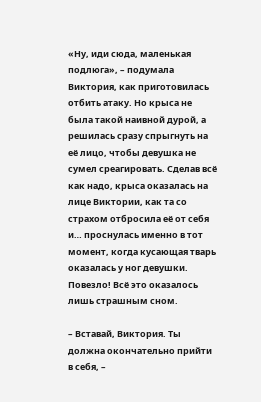«Ну, иди сюда, маленькая подлюга», – подумала Виктория, как приготовилась отбить атаку. Но крыса не была такой наивной дурой, а решилась сразу спрыгнуть на её лицо, чтобы девушка не сумел среагировать. Сделав всё как надо, крыса оказалась на лице Виктории, как та со страхом отбросила её от себя и… проснулась именно в тот момент, когда кусающая тварь оказалась у ног девушки. Повезло! Всё это оказалось лишь страшным сном.

– Вставай, Виктория. Ты должна окончательно прийти в себя, –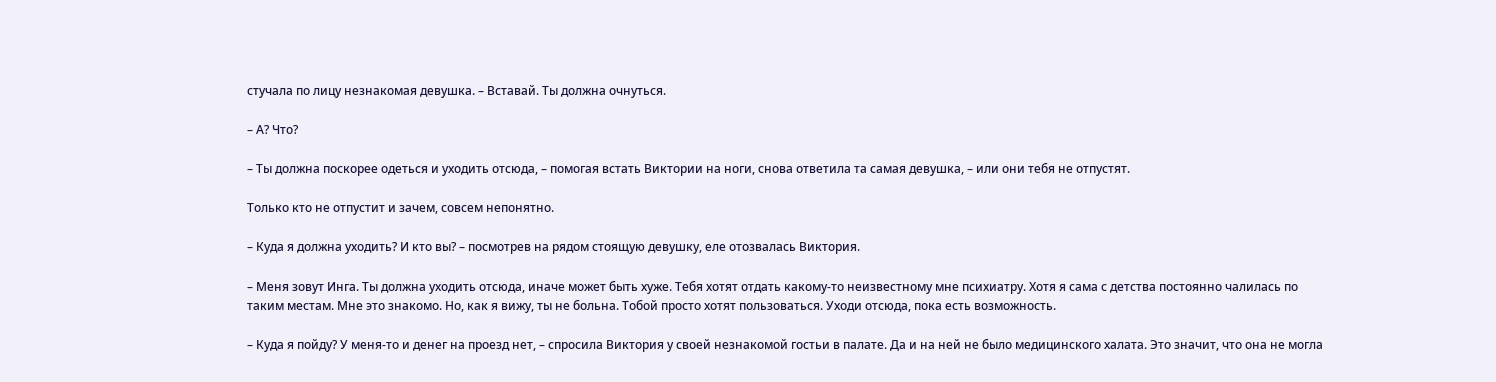стучала по лицу незнакомая девушка. – Вставай. Ты должна очнуться.

– А? Что?

– Ты должна поскорее одеться и уходить отсюда, – помогая встать Виктории на ноги, снова ответила та самая девушка, – или они тебя не отпустят.

Только кто не отпустит и зачем, совсем непонятно.

– Куда я должна уходить? И кто вы? – посмотрев на рядом стоящую девушку, еле отозвалась Виктория.

– Меня зовут Инга. Ты должна уходить отсюда, иначе может быть хуже. Тебя хотят отдать какому-то неизвестному мне психиатру. Хотя я сама с детства постоянно чалилась по таким местам. Мне это знакомо. Но, как я вижу, ты не больна. Тобой просто хотят пользоваться. Уходи отсюда, пока есть возможность.

– Куда я пойду? У меня-то и денег на проезд нет, – спросила Виктория у своей незнакомой гостьи в палате. Да и на ней не было медицинского халата. Это значит, что она не могла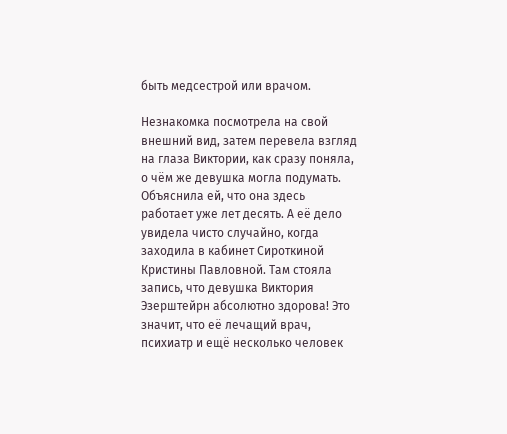быть медсестрой или врачом.

Незнакомка посмотрела на свой внешний вид, затем перевела взгляд на глаза Виктории, как сразу поняла, о чём же девушка могла подумать. Объяснила ей, что она здесь работает уже лет десять. А её дело увидела чисто случайно, когда заходила в кабинет Сироткиной Кристины Павловной. Там стояла запись, что девушка Виктория Эзерштейрн абсолютно здорова! Это значит, что её лечащий врач, психиатр и ещё несколько человек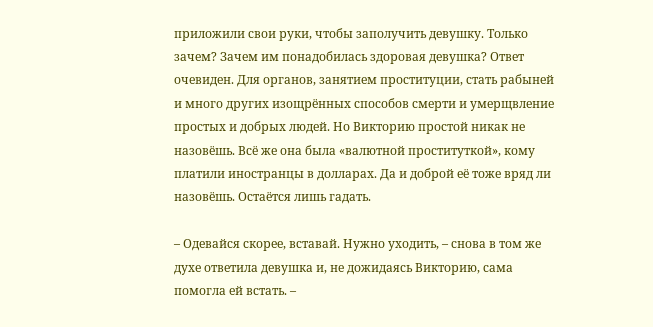приложили свои руки, чтобы заполучить девушку. Только зачем? Зачем им понадобилась здоровая девушка? Ответ очевиден. Для органов, занятием проституции, стать рабыней и много других изощрённых способов смерти и умерщвление простых и добрых людей. Но Викторию простой никак не назовёшь. Всё же она была «валютной проституткой», кому платили иностранцы в долларах. Да и доброй её тоже вряд ли назовёшь. Остаётся лишь гадать.

– Одевайся скорее, вставай. Нужно уходить, – снова в том же духе ответила девушка и, не дожидаясь Викторию, сама помогла ей встать. –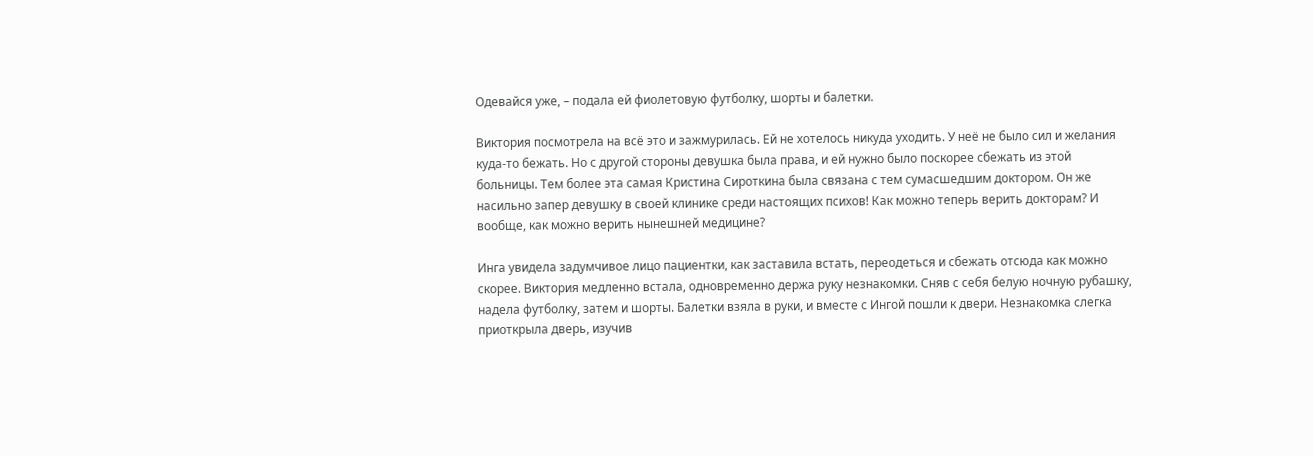Одевайся уже, – подала ей фиолетовую футболку, шорты и балетки.

Виктория посмотрела на всё это и зажмурилась. Ей не хотелось никуда уходить. У неё не было сил и желания куда-то бежать. Но с другой стороны девушка была права, и ей нужно было поскорее сбежать из этой больницы. Тем более эта самая Кристина Сироткина была связана с тем сумасшедшим доктором. Он же насильно запер девушку в своей клинике среди настоящих психов! Как можно теперь верить докторам? И вообще, как можно верить нынешней медицине?

Инга увидела задумчивое лицо пациентки, как заставила встать, переодеться и сбежать отсюда как можно скорее. Виктория медленно встала, одновременно держа руку незнакомки. Сняв с себя белую ночную рубашку, надела футболку, затем и шорты. Балетки взяла в руки, и вместе с Ингой пошли к двери. Незнакомка слегка приоткрыла дверь, изучив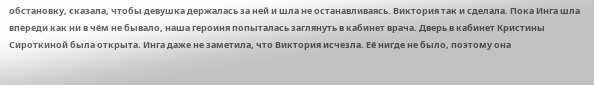обстановку, сказала, чтобы девушка держалась за ней и шла не останавливаясь. Виктория так и сделала. Пока Инга шла впереди как ни в чём не бывало, наша героиня попыталась заглянуть в кабинет врача. Дверь в кабинет Кристины Сироткиной была открыта. Инга даже не заметила, что Виктория исчезла. Её нигде не было, поэтому она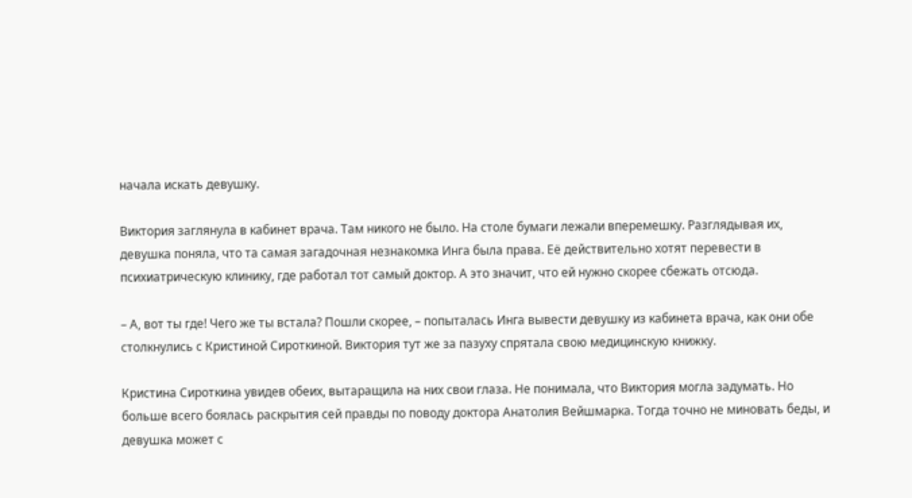начала искать девушку.

Виктория заглянула в кабинет врача. Там никого не было. На столе бумаги лежали вперемешку. Разглядывая их, девушка поняла, что та самая загадочная незнакомка Инга была права. Её действительно хотят перевести в психиатрическую клинику, где работал тот самый доктор. А это значит, что ей нужно скорее сбежать отсюда.

– А, вот ты где! Чего же ты встала? Пошли скорее, – попыталась Инга вывести девушку из кабинета врача, как они обе столкнулись с Кристиной Сироткиной. Виктория тут же за пазуху спрятала свою медицинскую книжку.

Кристина Сироткина увидев обеих, вытаращила на них свои глаза. Не понимала, что Виктория могла задумать. Но больше всего боялась раскрытия сей правды по поводу доктора Анатолия Вейшмарка. Тогда точно не миновать беды, и девушка может с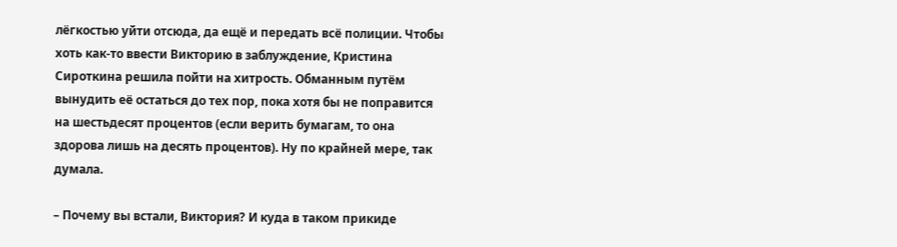лёгкостью уйти отсюда, да ещё и передать всё полиции. Чтобы хоть как-то ввести Викторию в заблуждение, Кристина Сироткина решила пойти на хитрость. Обманным путём вынудить её остаться до тех пор, пока хотя бы не поправится на шестьдесят процентов (если верить бумагам, то она здорова лишь на десять процентов). Ну по крайней мере, так думала.

– Почему вы встали, Виктория? И куда в таком прикиде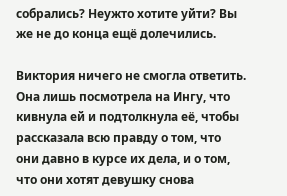собрались? Неужто хотите уйти? Вы же не до конца ещё долечились.

Виктория ничего не смогла ответить. Она лишь посмотрела на Ингу, что кивнула ей и подтолкнула её, чтобы рассказала всю правду о том, что они давно в курсе их дела, и о том, что они хотят девушку снова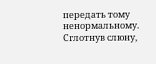передать тому ненормальному. Сглотнув слюну,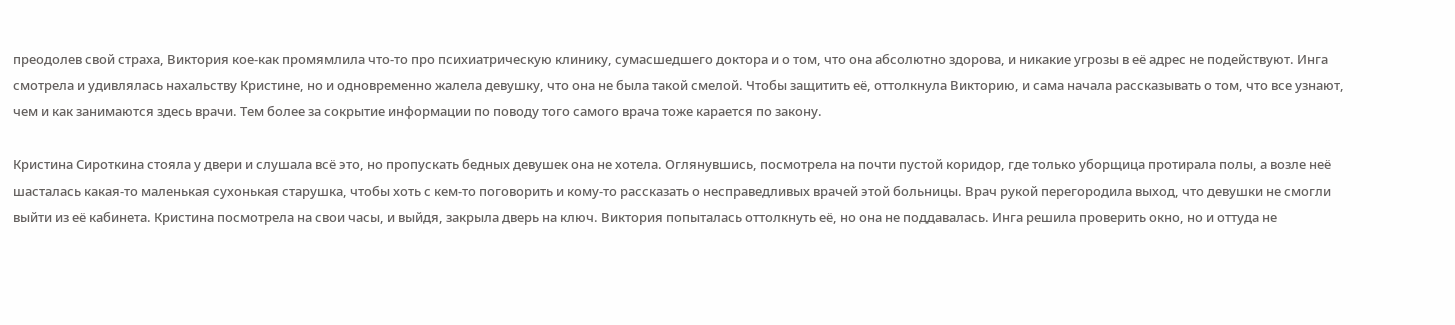преодолев свой страха, Виктория кое-как промямлила что-то про психиатрическую клинику, сумасшедшего доктора и о том, что она абсолютно здорова, и никакие угрозы в её адрес не подействуют. Инга смотрела и удивлялась нахальству Кристине, но и одновременно жалела девушку, что она не была такой смелой. Чтобы защитить её, оттолкнула Викторию, и сама начала рассказывать о том, что все узнают, чем и как занимаются здесь врачи. Тем более за сокрытие информации по поводу того самого врача тоже карается по закону.

Кристина Сироткина стояла у двери и слушала всё это, но пропускать бедных девушек она не хотела. Оглянувшись, посмотрела на почти пустой коридор, где только уборщица протирала полы, а возле неё шасталась какая-то маленькая сухонькая старушка, чтобы хоть с кем-то поговорить и кому-то рассказать о несправедливых врачей этой больницы. Врач рукой перегородила выход, что девушки не смогли выйти из её кабинета. Кристина посмотрела на свои часы, и выйдя, закрыла дверь на ключ. Виктория попыталась оттолкнуть её, но она не поддавалась. Инга решила проверить окно, но и оттуда не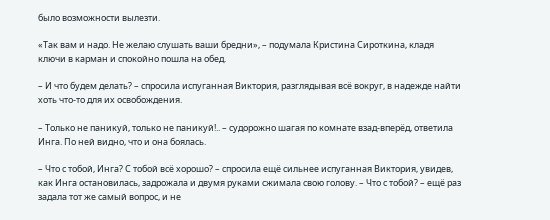было возможности вылезти.

«Так вам и надо. Не желаю слушать ваши бредни», – подумала Кристина Сироткина, кладя ключи в карман и спокойно пошла на обед.

– И что будем делать? – спросила испуганная Виктория, разглядывая всё вокруг, в надежде найти хоть что-то для их освобождения.

– Только не паникуй, только не паникуй!.. – судорожно шагая по комнате взад-вперёд, ответила Инга. По ней видно, что и она боялась.

– Что с тобой, Инга? С тобой всё хорошо? – спросила ещё сильнее испуганная Виктория, увидев, как Инга остановилась, задрожала и двумя руками сжимала свою голову. – Что с тобой? – ещё раз задала тот же самый вопрос, и не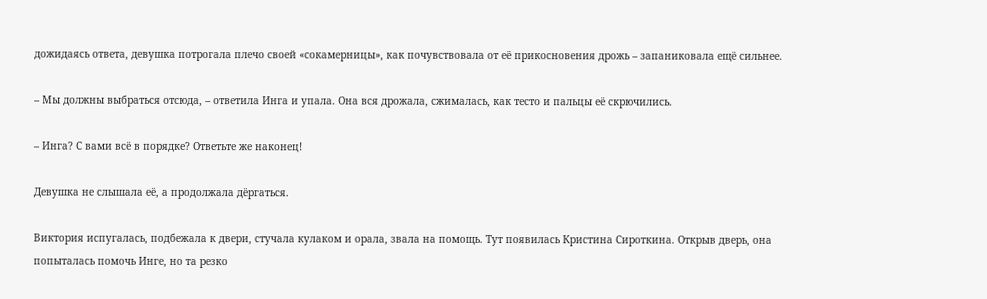дожидаясь ответа, девушка потрогала плечо своей «сокамерницы», как почувствовала от её прикосновения дрожь – запаниковала ещё сильнее.

– Мы должны выбраться отсюда, – ответила Инга и упала. Она вся дрожала, сжималась, как тесто и пальцы её скрючились.

– Инга? С вами всё в порядке? Ответьте же наконец!

Девушка не слышала её, а продолжала дёргаться.

Виктория испугалась, подбежала к двери, стучала кулаком и орала, звала на помощь. Тут появилась Кристина Сироткина. Открыв дверь, она попыталась помочь Инге, но та резко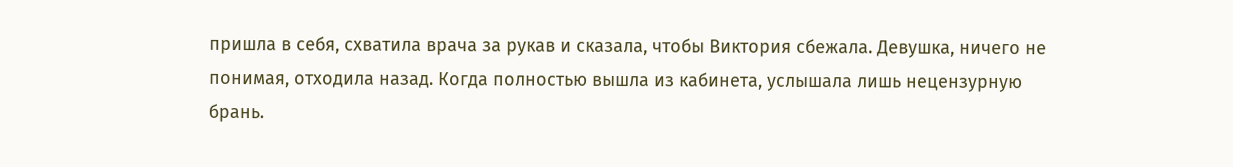пришла в себя, схватила врача за рукав и сказала, чтобы Виктория сбежала. Девушка, ничего не понимая, отходила назад. Когда полностью вышла из кабинета, услышала лишь нецензурную брань.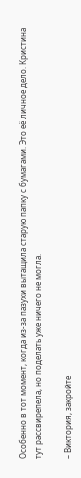Особенно в тот момент, когда из-за пазухи вытащила старую папку с бумагами. Это её личное дело. Кристина тут рассвирепела, но поделать уже ничего не могла.

– Виктория, закройте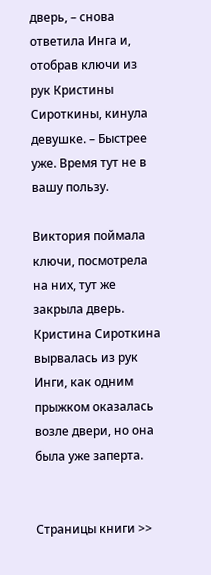дверь, – снова ответила Инга и, отобрав ключи из рук Кристины Сироткины, кинула девушке. – Быстрее уже. Время тут не в вашу пользу.

Виктория поймала ключи, посмотрела на них, тут же закрыла дверь. Кристина Сироткина вырвалась из рук Инги, как одним прыжком оказалась возле двери, но она была уже заперта.


Страницы книги >>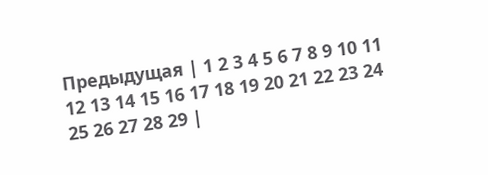Предыдущая | 1 2 3 4 5 6 7 8 9 10 11 12 13 14 15 16 17 18 19 20 21 22 23 24 25 26 27 28 29 |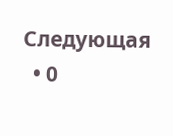Следующая
  • 0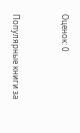Оценок: 0


Популярные книги за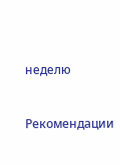неделю


Рекомендации